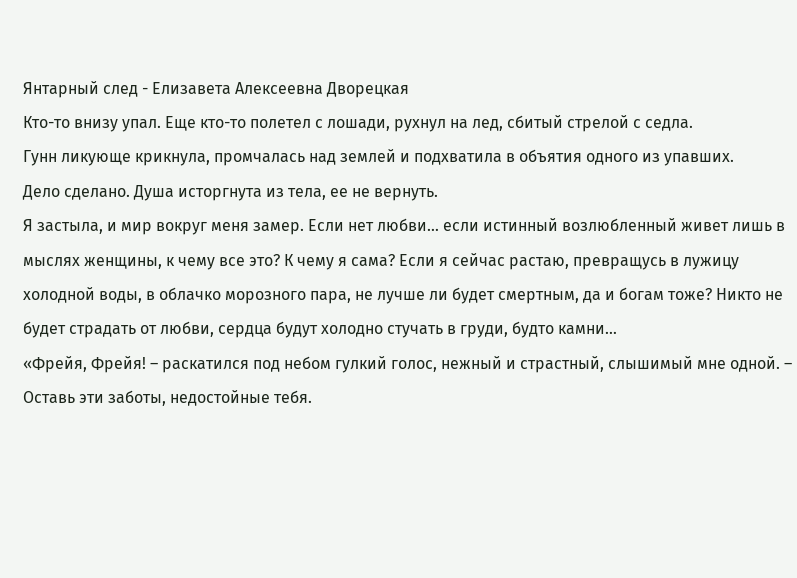Янтарный след - Елизавета Алексеевна Дворецкая
Кто-то внизу упал. Еще кто-то полетел с лошади, рухнул на лед, сбитый стрелой с седла.
Гунн ликующе крикнула, промчалась над землей и подхватила в объятия одного из упавших.
Дело сделано. Душа исторгнута из тела, ее не вернуть.
Я застыла, и мир вокруг меня замер. Если нет любви… если истинный возлюбленный живет лишь в мыслях женщины, к чему все это? К чему я сама? Если я сейчас растаю, превращусь в лужицу холодной воды, в облачко морозного пара, не лучше ли будет смертным, да и богам тоже? Никто не будет страдать от любви, сердца будут холодно стучать в груди, будто камни…
«Фрейя, Фрейя! – раскатился под небом гулкий голос, нежный и страстный, слышимый мне одной. – Оставь эти заботы, недостойные тебя.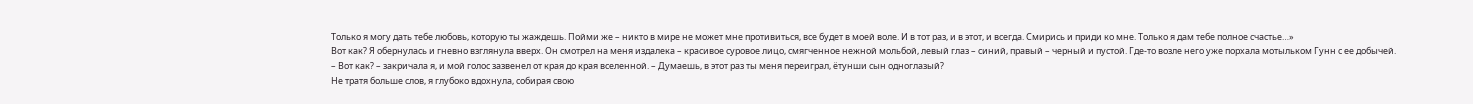Только я могу дать тебе любовь, которую ты жаждешь. Пойми же – никто в мире не может мне противиться, все будет в моей воле. И в тот раз, и в этот, и всегда. Смирись и приди ко мне. Только я дам тебе полное счастье…»
Вот как? Я обернулась и гневно взглянула вверх. Он смотрел на меня издалека – красивое суровое лицо, смягченное нежной мольбой, левый глаз – синий, правый – черный и пустой. Где-то возле него уже порхала мотыльком Гунн с ее добычей.
– Вот как? – закричала я, и мой голос зазвенел от края до края вселенной. – Думаешь, в этот раз ты меня переиграл, ётунши сын одноглазый?
Не тратя больше слов, я глубоко вдохнула, собирая свою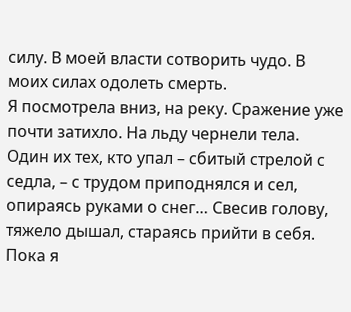силу. В моей власти сотворить чудо. В моих силах одолеть смерть.
Я посмотрела вниз, на реку. Сражение уже почти затихло. На льду чернели тела.
Один их тех, кто упал – сбитый стрелой с седла, – с трудом приподнялся и сел, опираясь руками о снег… Свесив голову, тяжело дышал, стараясь прийти в себя.
Пока я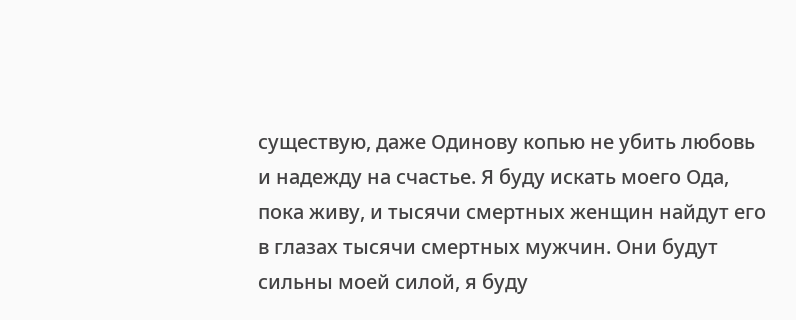существую, даже Одинову копью не убить любовь и надежду на счастье. Я буду искать моего Ода, пока живу, и тысячи смертных женщин найдут его в глазах тысячи смертных мужчин. Они будут сильны моей силой, я буду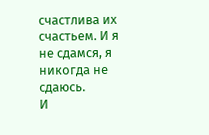счастлива их счастьем. И я не сдамся, я никогда не сдаюсь.
И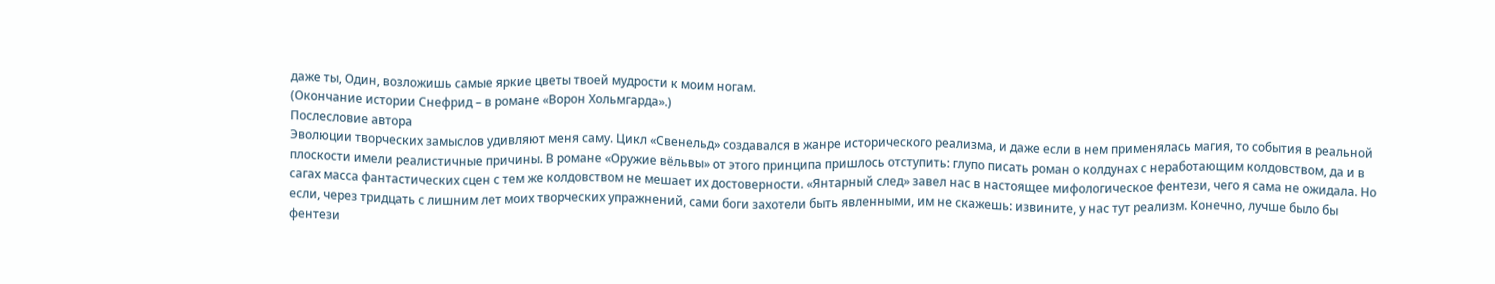даже ты, Один, возложишь самые яркие цветы твоей мудрости к моим ногам.
(Окончание истории Снефрид – в романе «Ворон Хольмгарда».)
Послесловие автора
Эволюции творческих замыслов удивляют меня саму. Цикл «Свенельд» создавался в жанре исторического реализма, и даже если в нем применялась магия, то события в реальной плоскости имели реалистичные причины. В романе «Оружие вёльвы» от этого принципа пришлось отступить: глупо писать роман о колдунах с неработающим колдовством, да и в сагах масса фантастических сцен с тем же колдовством не мешает их достоверности. «Янтарный след» завел нас в настоящее мифологическое фентези, чего я сама не ожидала. Но если, через тридцать с лишним лет моих творческих упражнений, сами боги захотели быть явленными, им не скажешь: извините, у нас тут реализм. Конечно, лучше было бы фентези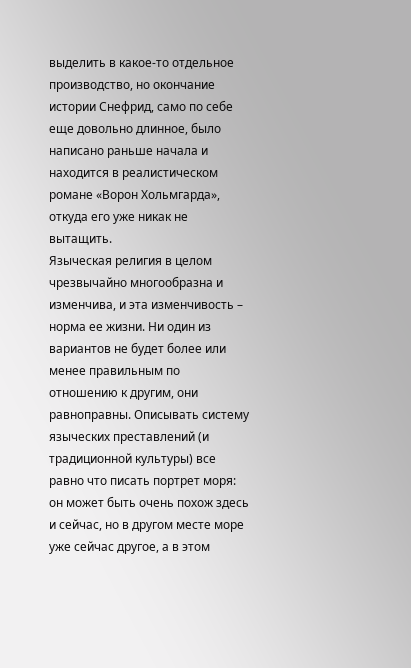выделить в какое-то отдельное производство, но окончание истории Снефрид, само по себе еще довольно длинное, было написано раньше начала и находится в реалистическом романе «Ворон Хольмгарда», откуда его уже никак не вытащить.
Языческая религия в целом чрезвычайно многообразна и изменчива, и эта изменчивость – норма ее жизни. Ни один из вариантов не будет более или менее правильным по отношению к другим, они равноправны. Описывать систему языческих преставлений (и традиционной культуры) все равно что писать портрет моря: он может быть очень похож здесь и сейчас, но в другом месте море уже сейчас другое, а в этом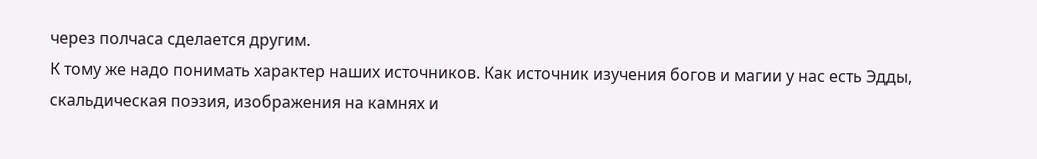через полчаса сделается другим.
К тому же надо понимать характер наших источников. Как источник изучения богов и магии у нас есть Эдды, скальдическая поэзия, изображения на камнях и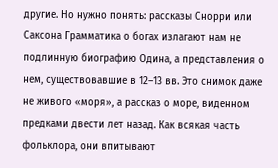другие. Но нужно понять: рассказы Снорри или Саксона Грамматика о богах излагают нам не подлинную биографию Одина, а представления о нем, существовавшие в 12–13 вв. Это снимок даже не живого «моря», а рассказ о море, виденном предками двести лет назад. Как всякая часть фольклора, они впитывают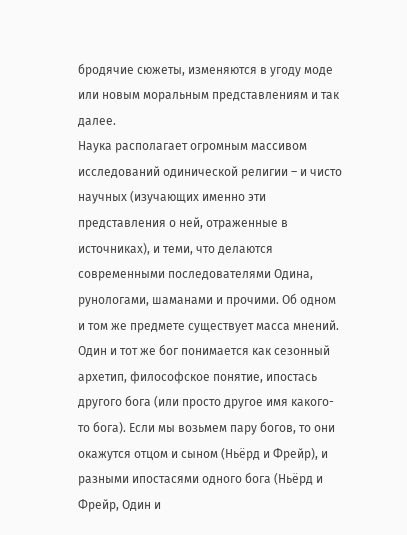бродячие сюжеты, изменяются в угоду моде или новым моральным представлениям и так далее.
Наука располагает огромным массивом исследований одинической религии – и чисто научных (изучающих именно эти представления о ней, отраженные в источниках), и теми, что делаются современными последователями Одина, рунологами, шаманами и прочими. Об одном и том же предмете существует масса мнений. Один и тот же бог понимается как сезонный архетип, философское понятие, ипостась другого бога (или просто другое имя какого-то бога). Если мы возьмем пару богов, то они окажутся отцом и сыном (Ньёрд и Фрейр), и разными ипостасями одного бога (Ньёрд и Фрейр, Один и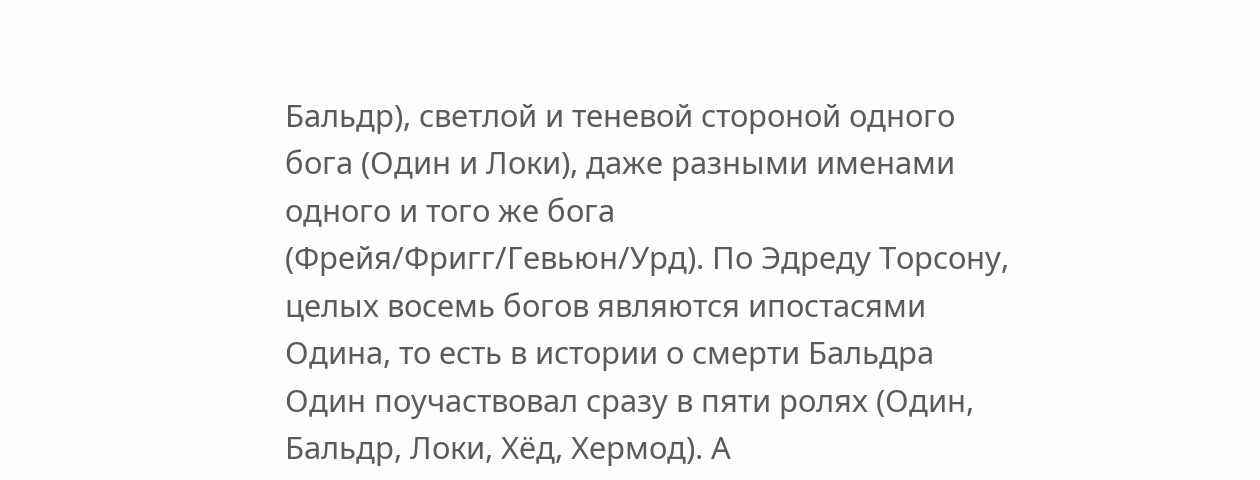Бальдр), светлой и теневой стороной одного бога (Один и Локи), даже разными именами одного и того же бога (Фрейя/Фригг/Гевьюн/Урд). По Эдреду Торсону, целых восемь богов являются ипостасями Одина, то есть в истории о смерти Бальдра Один поучаствовал сразу в пяти ролях (Один, Бальдр, Локи, Хёд, Хермод). А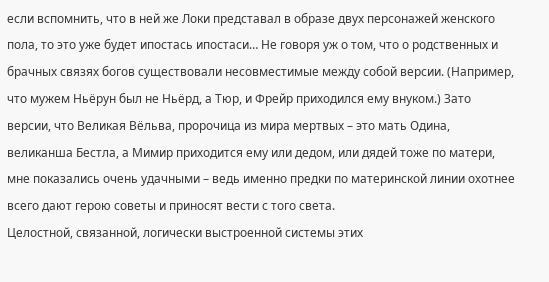если вспомнить, что в ней же Локи представал в образе двух персонажей женского пола, то это уже будет ипостась ипостаси… Не говоря уж о том, что о родственных и брачных связях богов существовали несовместимые между собой версии. (Например, что мужем Ньёрун был не Ньёрд, а Тюр, и Фрейр приходился ему внуком.) Зато версии, что Великая Вёльва, пророчица из мира мертвых – это мать Одина, великанша Бестла, а Мимир приходится ему или дедом, или дядей тоже по матери, мне показались очень удачными – ведь именно предки по материнской линии охотнее всего дают герою советы и приносят вести с того света.
Целостной, связанной, логически выстроенной системы этих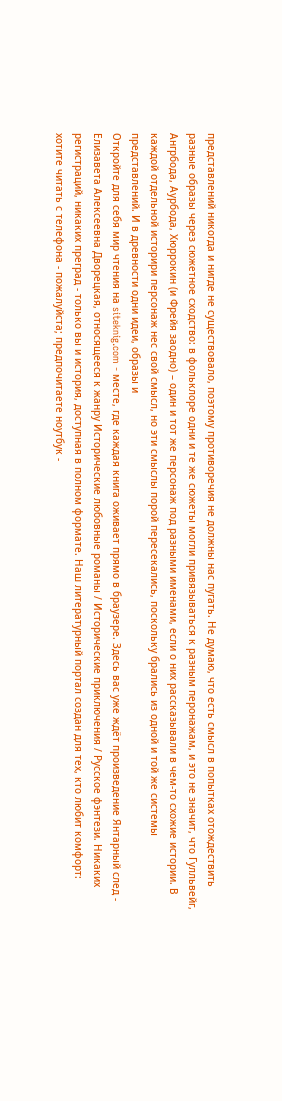представлений никогда и нигде не существовало, поэтому противоречия не должны нас пугать. Не думаю, что есть смысл в попытках отождествить разные образы через сюжетное сходство: в фольклоре одни и те же сюжеты могли привязываться к разным перонажам, и это не значит, что Гулльвейг, Ангрбода, Аурбода, Хюррокин (и Фрейя заодно) – один и тот же персонаж под разными именами, если о них рассказывали в чем-то схожие истории. В каждой отдельной историри персонаж нес свой смысл, но эти смыслы порой пересекались, поскольку брались из одной и той же системы представлений. И в древности одни идеи, образы и
Откройте для себя мир чтения на siteknig.com - месте, где каждая книга оживает прямо в браузере. Здесь вас уже ждёт произведение Янтарный след - Елизавета Алексеевна Дворецкая, относящееся к жанру Исторические любовные романы / Исторические приключения / Русское фэнтези. Никаких регистраций, никаких преград - только вы и история, доступная в полном формате. Наш литературный портал создан для тех, кто любит комфорт: хотите читать с телефона - пожалуйста; предпочитаете ноутбук -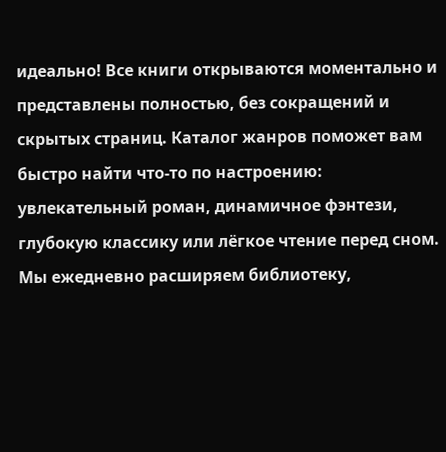идеально! Все книги открываются моментально и представлены полностью, без сокращений и скрытых страниц. Каталог жанров поможет вам быстро найти что-то по настроению: увлекательный роман, динамичное фэнтези, глубокую классику или лёгкое чтение перед сном. Мы ежедневно расширяем библиотеку,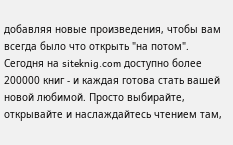добавляя новые произведения, чтобы вам всегда было что открыть "на потом". Сегодня на siteknig.com доступно более 200000 книг - и каждая готова стать вашей новой любимой. Просто выбирайте, открывайте и наслаждайтесь чтением там,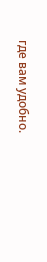где вам удобно.